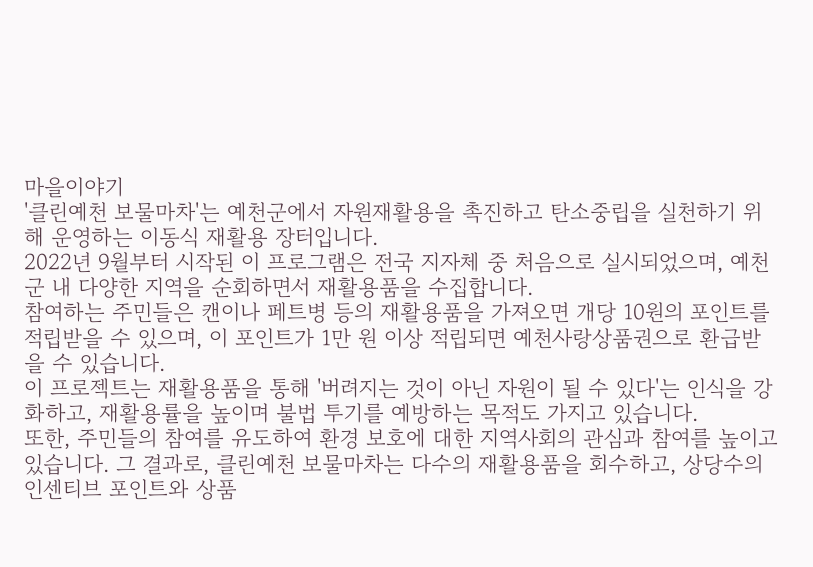마을이야기
'클린예천 보물마차'는 예천군에서 자원재활용을 촉진하고 탄소중립을 실천하기 위해 운영하는 이동식 재활용 장터입니다.
2022년 9월부터 시작된 이 프로그램은 전국 지자체 중 처음으로 실시되었으며, 예천군 내 다양한 지역을 순회하면서 재활용품을 수집합니다.
참여하는 주민들은 캔이나 페트병 등의 재활용품을 가져오면 개당 10원의 포인트를 적립받을 수 있으며, 이 포인트가 1만 원 이상 적립되면 예천사랑상품권으로 환급받을 수 있습니다.
이 프로젝트는 재활용품을 통해 '버려지는 것이 아닌 자원이 될 수 있다'는 인식을 강화하고, 재활용률을 높이며 불법 투기를 예방하는 목적도 가지고 있습니다.
또한, 주민들의 참여를 유도하여 환경 보호에 대한 지역사회의 관심과 참여를 높이고 있습니다. 그 결과로, 클린예천 보물마차는 다수의 재활용품을 회수하고, 상당수의 인센티브 포인트와 상품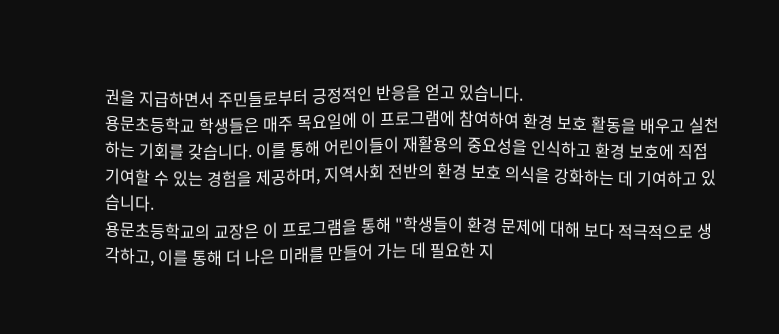권을 지급하면서 주민들로부터 긍정적인 반응을 얻고 있습니다.
용문초등학교 학생들은 매주 목요일에 이 프로그램에 참여하여 환경 보호 활동을 배우고 실천하는 기회를 갖습니다. 이를 통해 어린이들이 재활용의 중요성을 인식하고 환경 보호에 직접 기여할 수 있는 경험을 제공하며, 지역사회 전반의 환경 보호 의식을 강화하는 데 기여하고 있습니다.
용문초등학교의 교장은 이 프로그램을 통해 "학생들이 환경 문제에 대해 보다 적극적으로 생각하고, 이를 통해 더 나은 미래를 만들어 가는 데 필요한 지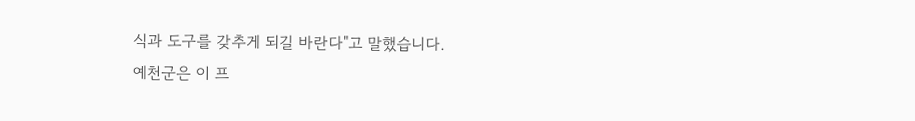식과 도구를 갖추게 되길 바란다"고 말했습니다.
예천군은 이 프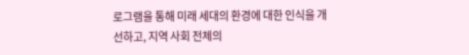로그램을 통해 미래 세대의 환경에 대한 인식을 개선하고, 지역 사회 전체의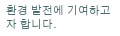환경 발전에 기여하고자 합니다.